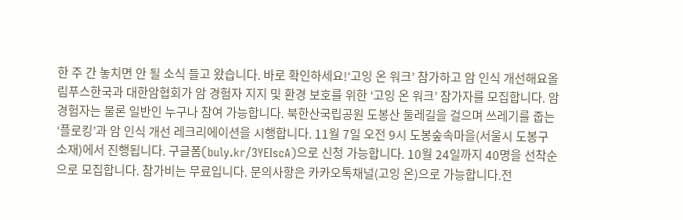한 주 간 놓치면 안 될 소식 들고 왔습니다. 바로 확인하세요!‘고잉 온 워크’ 참가하고 암 인식 개선해요올림푸스한국과 대한암협회가 암 경험자 지지 및 환경 보호를 위한 ‘고잉 온 워크’ 참가자를 모집합니다. 암 경험자는 물론 일반인 누구나 참여 가능합니다. 북한산국립공원 도봉산 둘레길을 걸으며 쓰레기를 줍는 ‘플로킹’과 암 인식 개선 레크리에이션을 시행합니다. 11월 7일 오전 9시 도봉숲속마을(서울시 도봉구 소재)에서 진행됩니다. 구글폼(buly.kr/3YEIscA)으로 신청 가능합니다. 10월 24일까지 40명을 선착순으로 모집합니다. 참가비는 무료입니다. 문의사항은 카카오톡채널(고잉 온)으로 가능합니다.전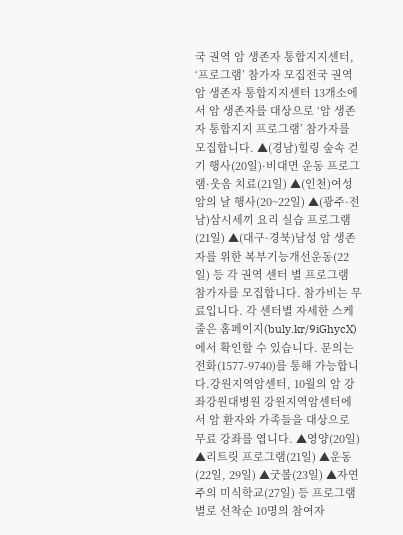국 권역 암 생존자 통합지지센터, ‘프로그램’ 참가자 모집전국 권역 암 생존자 통합지지센터 13개소에서 암 생존자를 대상으로 ‘암 생존자 통합지지 프로그램’ 참가자를 모집합니다. ▲(경남)힐링 숲속 걷기 행사(20일)·비대면 운동 프로그램·웃음 치료(21일) ▲(인천)여성암의 날 행사(20~22일) ▲(광주·전남)삼시세끼 요리 실습 프로그램(21일) ▲(대구·경북)남성 암 생존자를 위한 복부기능개선운동(22일) 등 각 권역 센터 별 프로그램 참가자를 모집합니다. 참가비는 무료입니다. 각 센터별 자세한 스케줄은 홈페이지(buly.kr/9iGhycX)에서 확인할 수 있습니다. 문의는 전화(1577-9740)를 통해 가능합니다.강원지역암센터, 10월의 암 강좌강원대병원 강원지역암센터에서 암 환자와 가족들을 대상으로 무료 강좌를 엽니다. ▲영양(20일) ▲리트릿 프로그램(21일) ▲운동(22일, 29일) ▲굿볼(23일) ▲자연주의 미식학교(27일) 등 프로그램별로 선착순 10명의 참여자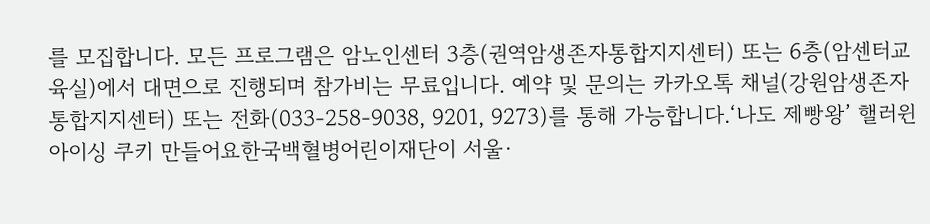를 모집합니다. 모든 프로그램은 암노인센터 3층(권역암생존자통합지지센터) 또는 6층(암센터교육실)에서 대면으로 진행되며 참가비는 무료입니다. 예약 및 문의는 카카오톡 채널(강원암생존자통합지지센터) 또는 전화(033-258-9038, 9201, 9273)를 통해 가능합니다.‘나도 제빵왕’ 핼러윈 아이싱 쿠키 만들어요한국백혈병어린이재단이 서울·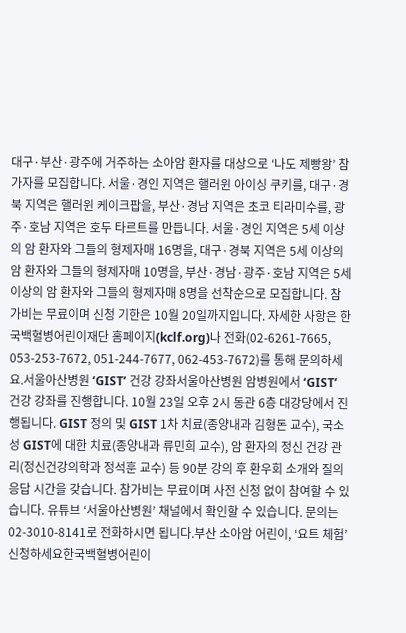대구·부산·광주에 거주하는 소아암 환자를 대상으로 ‘나도 제빵왕’ 참가자를 모집합니다. 서울·경인 지역은 핼러윈 아이싱 쿠키를, 대구·경북 지역은 핼러윈 케이크팝을, 부산·경남 지역은 초코 티라미수를, 광주·호남 지역은 호두 타르트를 만듭니다. 서울·경인 지역은 5세 이상의 암 환자와 그들의 형제자매 16명을, 대구·경북 지역은 5세 이상의 암 환자와 그들의 형제자매 10명을, 부산·경남·광주·호남 지역은 5세 이상의 암 환자와 그들의 형제자매 8명을 선착순으로 모집합니다. 참가비는 무료이며 신청 기한은 10월 20일까지입니다. 자세한 사항은 한국백혈병어린이재단 홈페이지(kclf.org)나 전화(02-6261-7665, 053-253-7672, 051-244-7677, 062-453-7672)를 통해 문의하세요.서울아산병원 ‘GIST’ 건강 강좌서울아산병원 암병원에서 ‘GIST’ 건강 강좌를 진행합니다. 10월 23일 오후 2시 동관 6층 대강당에서 진행됩니다. GIST 정의 및 GIST 1차 치료(종양내과 김형돈 교수), 국소성 GIST에 대한 치료(종양내과 류민희 교수), 암 환자의 정신 건강 관리(정신건강의학과 정석훈 교수) 등 90분 강의 후 환우회 소개와 질의응답 시간을 갖습니다. 참가비는 무료이며 사전 신청 없이 참여할 수 있습니다. 유튜브 ‘서울아산병원’ 채널에서 확인할 수 있습니다. 문의는 02-3010-8141로 전화하시면 됩니다.부산 소아암 어린이, ‘요트 체험’ 신청하세요한국백혈병어린이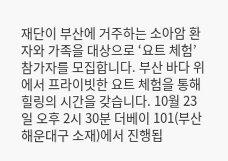재단이 부산에 거주하는 소아암 환자와 가족을 대상으로 ‘요트 체험’ 참가자를 모집합니다. 부산 바다 위에서 프라이빗한 요트 체험을 통해 힐링의 시간을 갖습니다. 10월 23일 오후 2시 30분 더베이 101(부산 해운대구 소재)에서 진행됩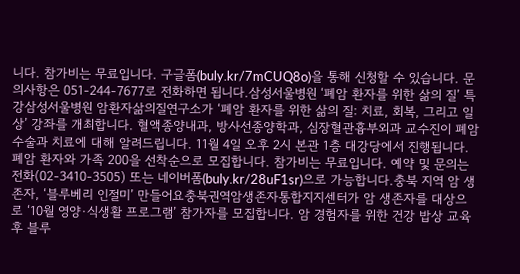니다. 참가비는 무료입니다. 구글폼(buly.kr/7mCUQ8o)을 통해 신청할 수 있습니다. 문의사항은 051-244-7677로 전화하면 됩니다.삼성서울병원 ‘폐암 환자를 위한 삶의 질’ 특강삼성서울병원 암환자삶의질연구소가 ‘폐암 환자를 위한 삶의 질: 치료, 회복, 그리고 일상’ 강좌를 개최합니다. 혈액종양내과, 방사선종양학과, 심장혈관흉부외과 교수진이 폐암 수술과 치료에 대해 알려드립니다. 11월 4일 오후 2시 본관 1층 대강당에서 진행됩니다. 폐암 환자와 가족 200을 선착순으로 모집합니다. 참가비는 무료입니다. 예약 및 문의는 전화(02-3410-3505) 또는 네이버폼(buly.kr/28uF1sr)으로 가능합니다.충북 지역 암 생존자, ‘블루베리 인절미’ 만들어요충북권역암생존자통합지지센터가 암 생존자를 대상으로 ‘10월 영양·식생활 프로그램’ 참가자를 모집합니다. 암 경험자를 위한 건강 밥상 교육 후 블루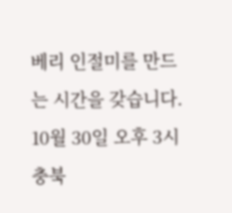베리 인절미를 만드는 시간을 갖습니다. 10월 30일 오후 3시 충북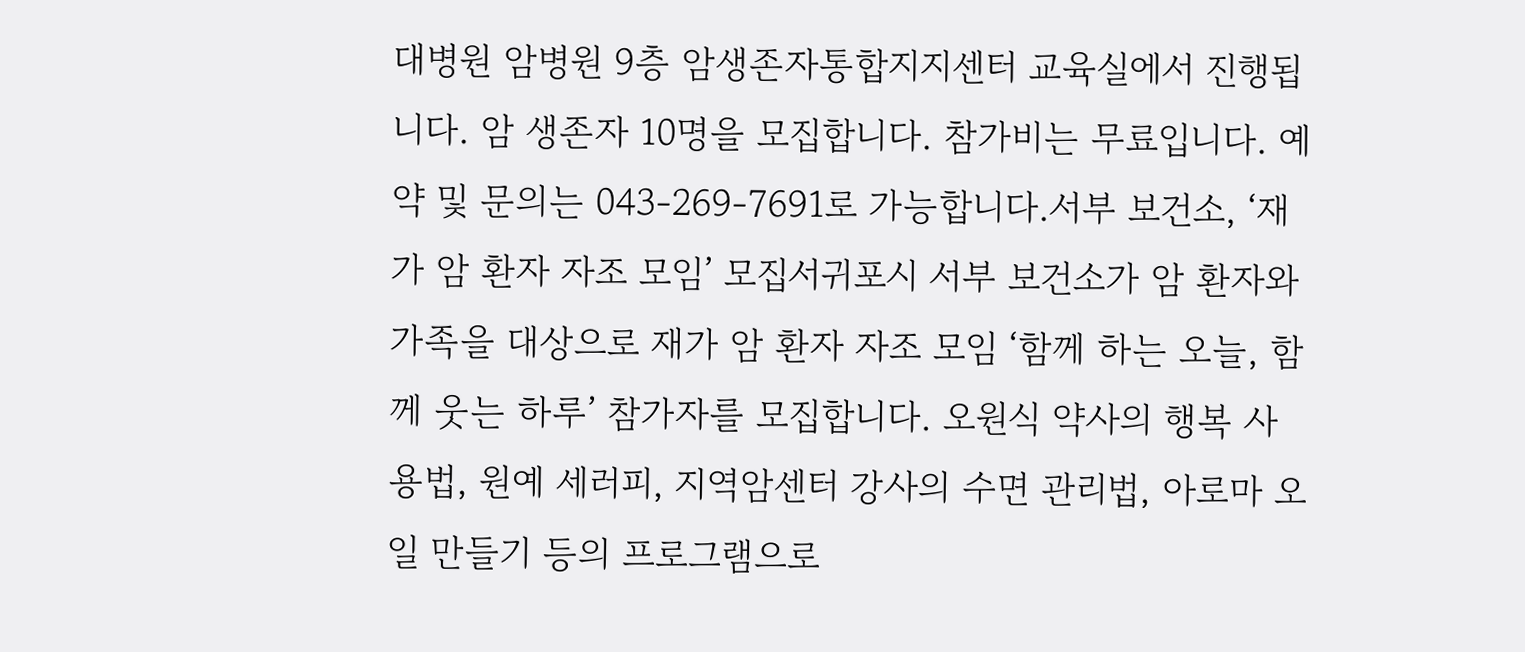대병원 암병원 9층 암생존자통합지지센터 교육실에서 진행됩니다. 암 생존자 10명을 모집합니다. 참가비는 무료입니다. 예약 및 문의는 043-269-7691로 가능합니다.서부 보건소, ‘재가 암 환자 자조 모임’ 모집서귀포시 서부 보건소가 암 환자와 가족을 대상으로 재가 암 환자 자조 모임 ‘함께 하는 오늘, 함께 웃는 하루’ 참가자를 모집합니다. 오원식 약사의 행복 사용법, 원예 세러피, 지역암센터 강사의 수면 관리법, 아로마 오일 만들기 등의 프로그램으로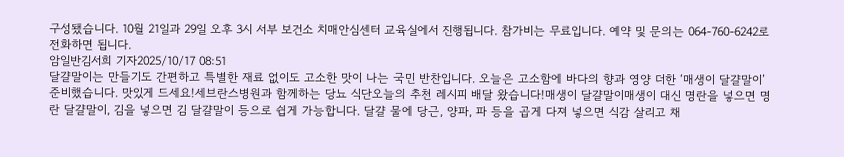구성됐습니다. 10월 21일과 29일 오후 3시 서부 보건소 치매안심센터 교육실에서 진행됩니다. 참가비는 무료입니다. 예약 및 문의는 064-760-6242로 전화하면 됩니다.
암일반김서희 기자2025/10/17 08:51
달걀말이는 만들기도 간편하고 특별한 재료 없이도 고소한 맛이 나는 국민 반찬입니다. 오늘은 고소함에 바다의 향과 영양 더한 ‘매생이 달걀말이’ 준비했습니다. 맛있게 드세요!세브란스병원과 함께하는 당뇨 식단오늘의 추천 레시피 배달 왔습니다!매생이 달걀말이매생이 대신 명란을 넣으면 명란 달걀말이, 김을 넣으면 김 달걀말이 등으로 쉽게 가능합니다. 달걀 물에 당근, 양파, 파 등을 곱게 다져 넣으면 식감 살리고 채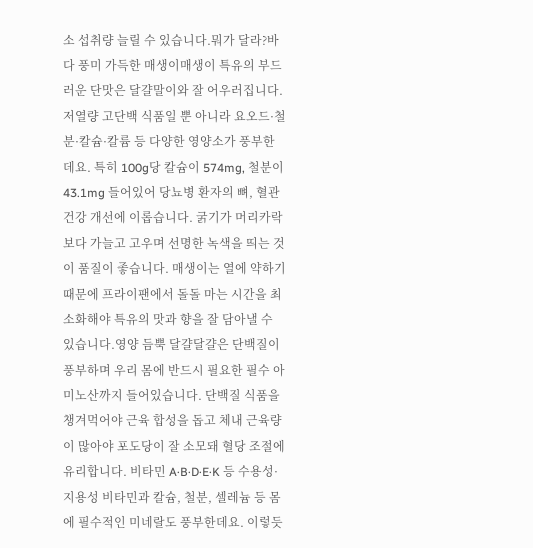소 섭취량 늘릴 수 있습니다.뭐가 달라?바다 풍미 가득한 매생이매생이 특유의 부드러운 단맛은 달걀말이와 잘 어우러집니다. 저열량 고단백 식품일 뿐 아니라 요오드·철분·칼슘·칼륨 등 다양한 영양소가 풍부한데요. 특히 100g당 칼슘이 574mg, 철분이 43.1mg 들어있어 당뇨병 환자의 뼈, 혈관 건강 개선에 이롭습니다. 굵기가 머리카락보다 가늘고 고우며 선명한 녹색을 띄는 것이 품질이 좋습니다. 매생이는 열에 약하기 때문에 프라이팬에서 돌돌 마는 시간을 최소화해야 특유의 맛과 향을 잘 담아낼 수 있습니다.영양 듬뿍 달걀달걀은 단백질이 풍부하며 우리 몸에 반드시 필요한 필수 아미노산까지 들어있습니다. 단백질 식품을 챙겨먹어야 근육 합성을 돕고 체내 근육량이 많아야 포도당이 잘 소모돼 혈당 조절에 유리합니다. 비타민 A·B·D·E·K 등 수용성·지용성 비타민과 칼슘, 철분, 셀레늄 등 몸에 필수적인 미네랄도 풍부한데요. 이렇듯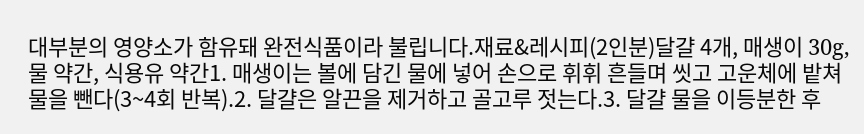대부분의 영양소가 함유돼 완전식품이라 불립니다.재료&레시피(2인분)달걀 4개, 매생이 30g, 물 약간, 식용유 약간1. 매생이는 볼에 담긴 물에 넣어 손으로 휘휘 흔들며 씻고 고운체에 밭쳐 물을 뺀다(3~4회 반복).2. 달걀은 알끈을 제거하고 골고루 젓는다.3. 달걀 물을 이등분한 후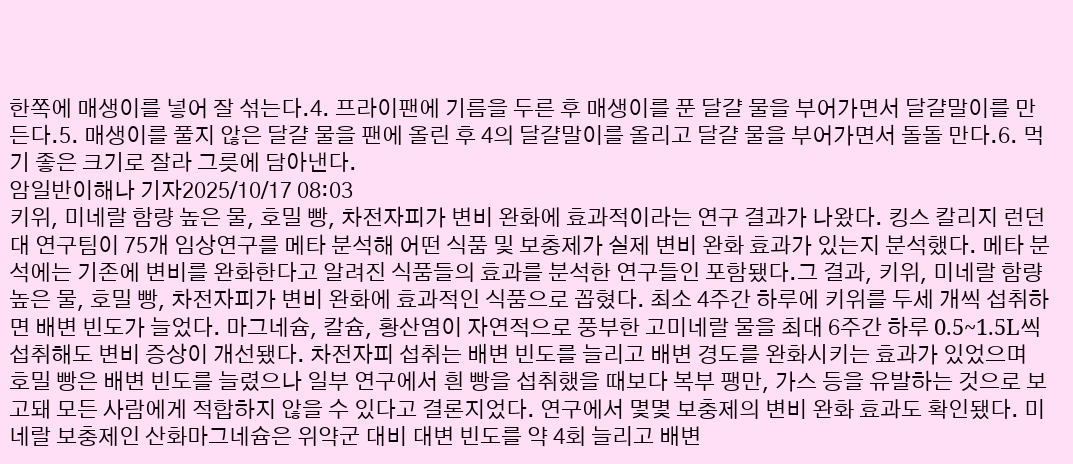한쪽에 매생이를 넣어 잘 섞는다.4. 프라이팬에 기름을 두른 후 매생이를 푼 달걀 물을 부어가면서 달걀말이를 만든다.5. 매생이를 풀지 않은 달걀 물을 팬에 올린 후 4의 달걀말이를 올리고 달걀 물을 부어가면서 돌돌 만다.6. 먹기 좋은 크기로 잘라 그릇에 담아낸다.
암일반이해나 기자2025/10/17 08:03
키위, 미네랄 함량 높은 물, 호밀 빵, 차전자피가 변비 완화에 효과적이라는 연구 결과가 나왔다. 킹스 칼리지 런던대 연구팀이 75개 임상연구를 메타 분석해 어떤 식품 및 보충제가 실제 변비 완화 효과가 있는지 분석했다. 메타 분석에는 기존에 변비를 완화한다고 알려진 식품들의 효과를 분석한 연구들인 포함됐다.그 결과, 키위, 미네랄 함량 높은 물, 호밀 빵, 차전자피가 변비 완화에 효과적인 식품으로 꼽혔다. 최소 4주간 하루에 키위를 두세 개씩 섭취하면 배변 빈도가 늘었다. 마그네슘, 칼슘, 황산염이 자연적으로 풍부한 고미네랄 물을 최대 6주간 하루 0.5~1.5L씩 섭취해도 변비 증상이 개선됐다. 차전자피 섭취는 배변 빈도를 늘리고 배변 경도를 완화시키는 효과가 있었으며 호밀 빵은 배변 빈도를 늘렸으나 일부 연구에서 흰 빵을 섭취했을 때보다 복부 팽만, 가스 등을 유발하는 것으로 보고돼 모든 사람에게 적합하지 않을 수 있다고 결론지었다. 연구에서 몇몇 보충제의 변비 완화 효과도 확인됐다. 미네랄 보충제인 산화마그네슘은 위약군 대비 대변 빈도를 약 4회 늘리고 배변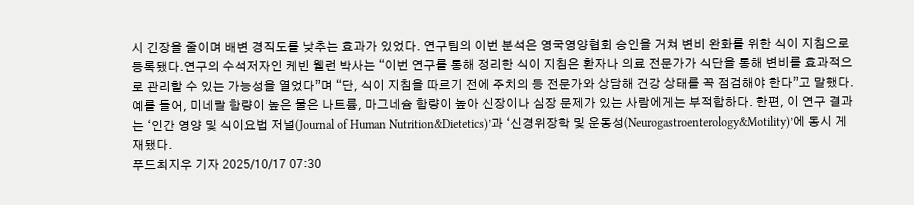시 긴장을 줄이며 배변 경직도를 낮추는 효과가 있었다. 연구팀의 이번 분석은 영국영양협회 승인을 거쳐 변비 완화를 위한 식이 지침으로 등록됐다.연구의 수석저자인 케빈 웰런 박사는 “이번 연구를 통해 정리한 식이 지침은 환자나 의료 전문가가 식단을 통해 변비를 효과적으로 관리할 수 있는 가능성을 열었다”며 “단, 식이 지침을 따르기 전에 주치의 등 전문가와 상담해 건강 상태를 꼭 점검해야 한다”고 말했다. 예를 들어, 미네랄 함량이 높은 물은 나트륨, 마그네슘 함량이 높아 신장이나 심장 문제가 있는 사람에게는 부적합하다. 한편, 이 연구 결과는 ‘인간 영양 및 식이요법 저널(Journal of Human Nutrition&Dietetics)’과 ‘신경위장학 및 운동성(Neurogastroenterology&Motility)’에 동시 게재됐다.
푸드최지우 기자 2025/10/17 07:30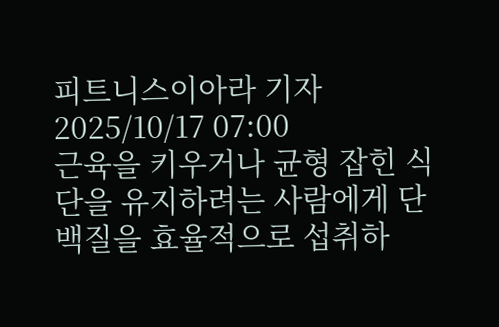피트니스이아라 기자2025/10/17 07:00
근육을 키우거나 균형 잡힌 식단을 유지하려는 사람에게 단백질을 효율적으로 섭취하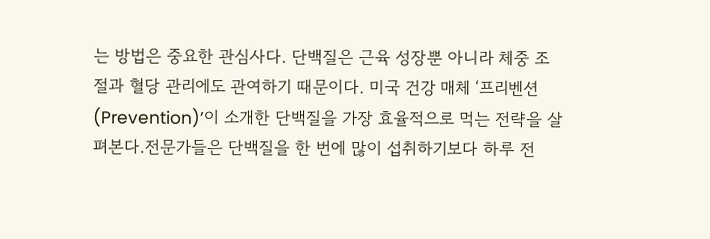는 방법은 중요한 관심사다. 단백질은 근육 성장뿐 아니라 체중 조절과 혈당 관리에도 관여하기 때문이다. 미국 건강 매체 ‘프리벤션(Prevention)’이 소개한 단백질을 가장 효율적으로 먹는 전략을 살펴본다.전문가들은 단백질을 한 번에 많이 섭취하기보다 하루 전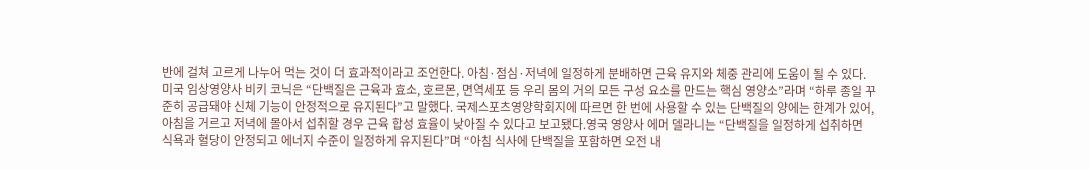반에 걸쳐 고르게 나누어 먹는 것이 더 효과적이라고 조언한다. 아침·점심·저녁에 일정하게 분배하면 근육 유지와 체중 관리에 도움이 될 수 있다. 미국 임상영양사 비키 코닉은 “단백질은 근육과 효소, 호르몬, 면역세포 등 우리 몸의 거의 모든 구성 요소를 만드는 핵심 영양소”라며 “하루 종일 꾸준히 공급돼야 신체 기능이 안정적으로 유지된다”고 말했다. 국제스포츠영양학회지에 따르면 한 번에 사용할 수 있는 단백질의 양에는 한계가 있어, 아침을 거르고 저녁에 몰아서 섭취할 경우 근육 합성 효율이 낮아질 수 있다고 보고됐다.영국 영양사 에머 델라니는 “단백질을 일정하게 섭취하면 식욕과 혈당이 안정되고 에너지 수준이 일정하게 유지된다”며 “아침 식사에 단백질을 포함하면 오전 내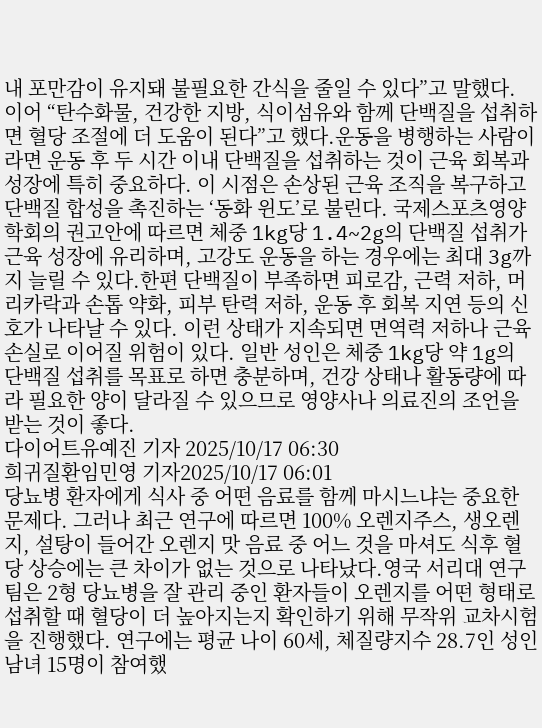내 포만감이 유지돼 불필요한 간식을 줄일 수 있다”고 말했다. 이어 “탄수화물, 건강한 지방, 식이섬유와 함께 단백질을 섭취하면 혈당 조절에 더 도움이 된다”고 했다.운동을 병행하는 사람이라면 운동 후 두 시간 이내 단백질을 섭취하는 것이 근육 회복과 성장에 특히 중요하다. 이 시점은 손상된 근육 조직을 복구하고 단백질 합성을 촉진하는 ‘동화 윈도’로 불린다. 국제스포츠영양학회의 권고안에 따르면 체중 1kg당 1.4~2g의 단백질 섭취가 근육 성장에 유리하며, 고강도 운동을 하는 경우에는 최대 3g까지 늘릴 수 있다.한편 단백질이 부족하면 피로감, 근력 저하, 머리카락과 손톱 약화, 피부 탄력 저하, 운동 후 회복 지연 등의 신호가 나타날 수 있다. 이런 상태가 지속되면 면역력 저하나 근육 손실로 이어질 위험이 있다. 일반 성인은 체중 1kg당 약 1g의 단백질 섭취를 목표로 하면 충분하며, 건강 상태나 활동량에 따라 필요한 양이 달라질 수 있으므로 영양사나 의료진의 조언을 받는 것이 좋다.
다이어트유예진 기자 2025/10/17 06:30
희귀질환임민영 기자2025/10/17 06:01
당뇨병 환자에게 식사 중 어떤 음료를 함께 마시느냐는 중요한 문제다. 그러나 최근 연구에 따르면 100% 오렌지주스, 생오렌지, 설탕이 들어간 오렌지 맛 음료 중 어느 것을 마셔도 식후 혈당 상승에는 큰 차이가 없는 것으로 나타났다.영국 서리대 연구팀은 2형 당뇨병을 잘 관리 중인 환자들이 오렌지를 어떤 형태로 섭취할 때 혈당이 더 높아지는지 확인하기 위해 무작위 교차시험을 진행했다. 연구에는 평균 나이 60세, 체질량지수 28.7인 성인 남녀 15명이 참여했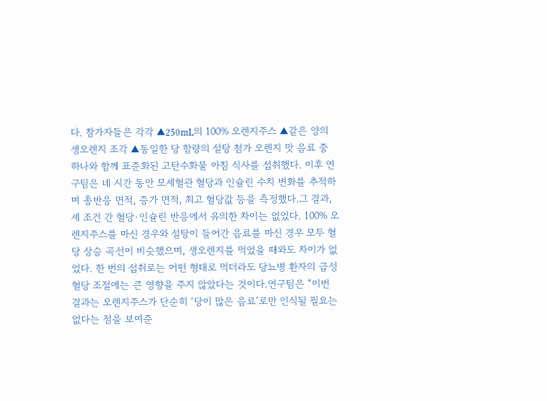다. 참가자들은 각각 ▲250mL의 100% 오렌지주스 ▲같은 양의 생오렌지 조각 ▲동일한 당 함량의 설탕 첨가 오렌지 맛 음료 중 하나와 함께 표준화된 고탄수화물 아침 식사를 섭취했다. 이후 연구팀은 네 시간 동안 모세혈관 혈당과 인슐린 수치 변화를 추적하며 총반응 면적, 증가 면적, 최고 혈당값 등을 측정했다.그 결과, 세 조건 간 혈당·인슐린 반응에서 유의한 차이는 없었다. 100% 오렌지주스를 마신 경우와 설탕이 들어간 음료를 마신 경우 모두 혈당 상승 곡선이 비슷했으며, 생오렌지를 먹었을 때와도 차이가 없었다. 한 번의 섭취로는 어떤 형태로 먹더라도 당뇨병 환자의 급성 혈당 조절에는 큰 영향을 주지 않았다는 것이다.연구팀은 “이번 결과는 오렌지주스가 단순히 ‘당이 많은 음료’로만 인식될 필요는 없다는 점을 보여준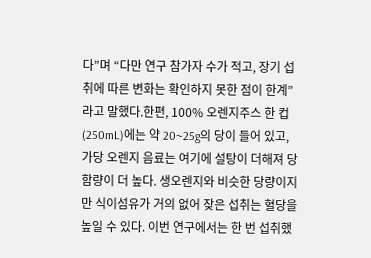다”며 “다만 연구 참가자 수가 적고, 장기 섭취에 따른 변화는 확인하지 못한 점이 한계”라고 말했다.한편, 100% 오렌지주스 한 컵(250mL)에는 약 20~25g의 당이 들어 있고, 가당 오렌지 음료는 여기에 설탕이 더해져 당 함량이 더 높다. 생오렌지와 비슷한 당량이지만 식이섬유가 거의 없어 잦은 섭취는 혈당을 높일 수 있다. 이번 연구에서는 한 번 섭취했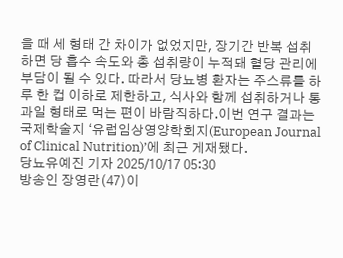을 때 세 형태 간 차이가 없었지만, 장기간 반복 섭취하면 당 흡수 속도와 총 섭취량이 누적돼 혈당 관리에 부담이 될 수 있다. 따라서 당뇨병 환자는 주스류를 하루 한 컵 이하로 제한하고, 식사와 함께 섭취하거나 통과일 형태로 먹는 편이 바람직하다.이번 연구 결과는 국제학술지 ‘유럽임상영양학회지(European Journal of Clinical Nutrition)’에 최근 게재됐다.
당뇨유예진 기자 2025/10/17 05:30
방송인 장영란(47)이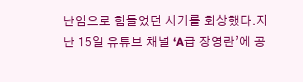난임으로 힘들었던 시기를 회상했다.지난 15일 유튜브 채널 ‘A급 장영란’에 공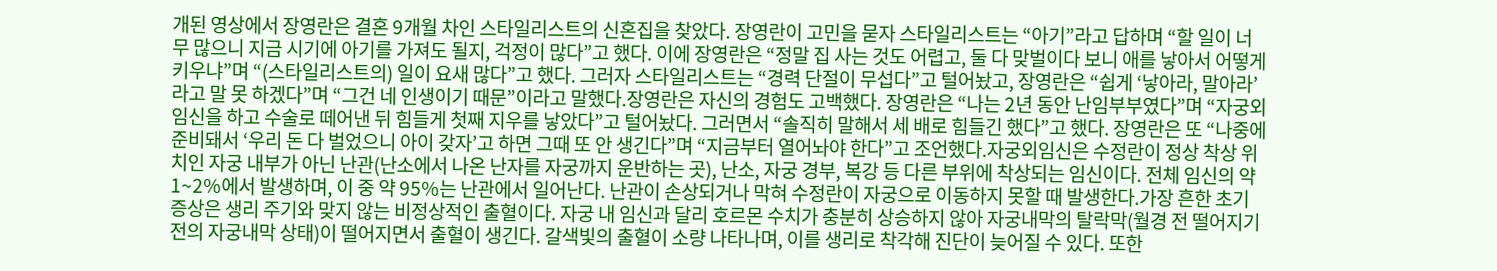개된 영상에서 장영란은 결혼 9개월 차인 스타일리스트의 신혼집을 찾았다. 장영란이 고민을 묻자 스타일리스트는 “아기”라고 답하며 “할 일이 너무 많으니 지금 시기에 아기를 가져도 될지, 걱정이 많다”고 했다. 이에 장영란은 “정말 집 사는 것도 어렵고, 둘 다 맞벌이다 보니 애를 낳아서 어떻게 키우냐”며 “(스타일리스트의) 일이 요새 많다”고 했다. 그러자 스타일리스트는 “경력 단절이 무섭다”고 털어놨고, 장영란은 “쉽게 ‘낳아라, 말아라’라고 말 못 하겠다”며 “그건 네 인생이기 때문”이라고 말했다.장영란은 자신의 경험도 고백했다. 장영란은 “나는 2년 동안 난임부부였다”며 “자궁외임신을 하고 수술로 떼어낸 뒤 힘들게 첫째 지우를 낳았다”고 털어놨다. 그러면서 “솔직히 말해서 세 배로 힘들긴 했다”고 했다. 장영란은 또 “나중에 준비돼서 ‘우리 돈 다 벌었으니 아이 갖자’고 하면 그때 또 안 생긴다”며 “지금부터 열어놔야 한다”고 조언했다.자궁외임신은 수정란이 정상 착상 위치인 자궁 내부가 아닌 난관(난소에서 나온 난자를 자궁까지 운반하는 곳), 난소, 자궁 경부, 복강 등 다른 부위에 착상되는 임신이다. 전체 임신의 약 1~2%에서 발생하며, 이 중 약 95%는 난관에서 일어난다. 난관이 손상되거나 막혀 수정란이 자궁으로 이동하지 못할 때 발생한다.가장 흔한 초기 증상은 생리 주기와 맞지 않는 비정상적인 출혈이다. 자궁 내 임신과 달리 호르몬 수치가 충분히 상승하지 않아 자궁내막의 탈락막(월경 전 떨어지기 전의 자궁내막 상태)이 떨어지면서 출혈이 생긴다. 갈색빛의 출혈이 소량 나타나며, 이를 생리로 착각해 진단이 늦어질 수 있다. 또한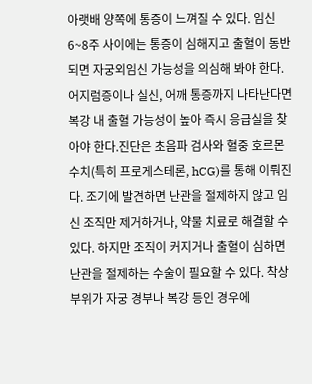아랫배 양쪽에 통증이 느껴질 수 있다. 임신 6~8주 사이에는 통증이 심해지고 출혈이 동반되면 자궁외임신 가능성을 의심해 봐야 한다. 어지럼증이나 실신, 어깨 통증까지 나타난다면 복강 내 출혈 가능성이 높아 즉시 응급실을 찾아야 한다.진단은 초음파 검사와 혈중 호르몬 수치(특히 프로게스테론, hCG)를 통해 이뤄진다. 조기에 발견하면 난관을 절제하지 않고 임신 조직만 제거하거나, 약물 치료로 해결할 수 있다. 하지만 조직이 커지거나 출혈이 심하면 난관을 절제하는 수술이 필요할 수 있다. 착상 부위가 자궁 경부나 복강 등인 경우에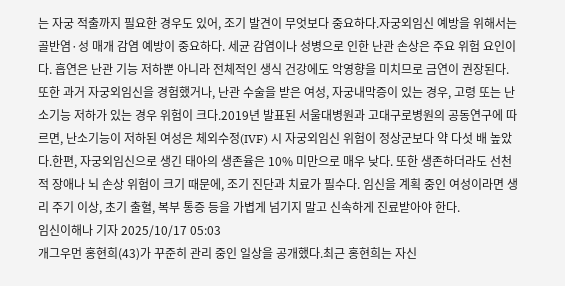는 자궁 적출까지 필요한 경우도 있어, 조기 발견이 무엇보다 중요하다.자궁외임신 예방을 위해서는 골반염·성 매개 감염 예방이 중요하다. 세균 감염이나 성병으로 인한 난관 손상은 주요 위험 요인이다. 흡연은 난관 기능 저하뿐 아니라 전체적인 생식 건강에도 악영향을 미치므로 금연이 권장된다. 또한 과거 자궁외임신을 경험했거나, 난관 수술을 받은 여성, 자궁내막증이 있는 경우, 고령 또는 난소기능 저하가 있는 경우 위험이 크다.2019년 발표된 서울대병원과 고대구로병원의 공동연구에 따르면, 난소기능이 저하된 여성은 체외수정(IVF) 시 자궁외임신 위험이 정상군보다 약 다섯 배 높았다.한편, 자궁외임신으로 생긴 태아의 생존율은 10% 미만으로 매우 낮다. 또한 생존하더라도 선천적 장애나 뇌 손상 위험이 크기 때문에, 조기 진단과 치료가 필수다. 임신을 계획 중인 여성이라면 생리 주기 이상, 초기 출혈, 복부 통증 등을 가볍게 넘기지 말고 신속하게 진료받아야 한다.
임신이해나 기자 2025/10/17 05:03
개그우먼 홍현희(43)가 꾸준히 관리 중인 일상을 공개했다.최근 홍현희는 자신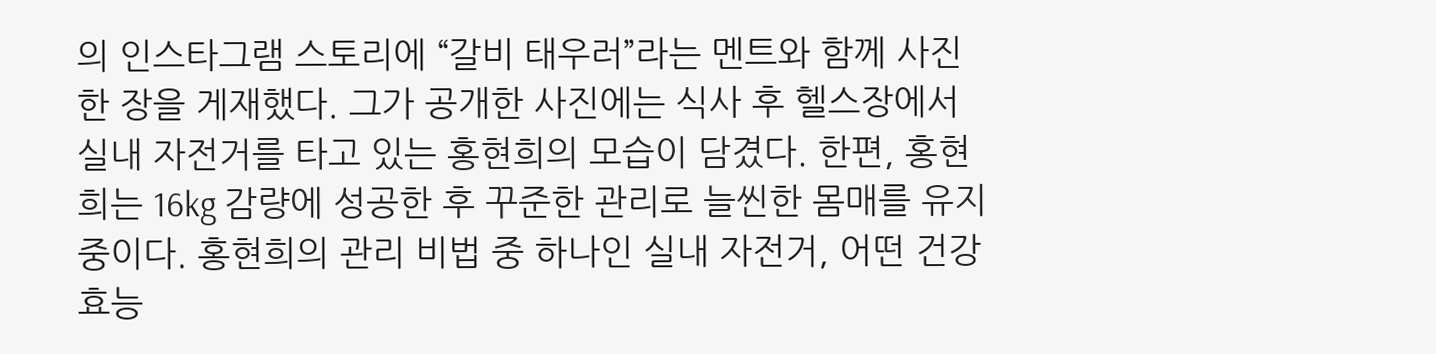의 인스타그램 스토리에 “갈비 태우러”라는 멘트와 함께 사진 한 장을 게재했다. 그가 공개한 사진에는 식사 후 헬스장에서 실내 자전거를 타고 있는 홍현희의 모습이 담겼다. 한편, 홍현희는 16kg 감량에 성공한 후 꾸준한 관리로 늘씬한 몸매를 유지 중이다. 홍현희의 관리 비법 중 하나인 실내 자전거, 어떤 건강 효능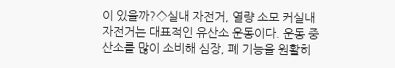이 있을까?◇실내 자전거, 열량 소모 커실내 자전거는 대표적인 유산소 운동이다. 운동 중 산소를 많이 소비해 심장, 폐 기능을 원활히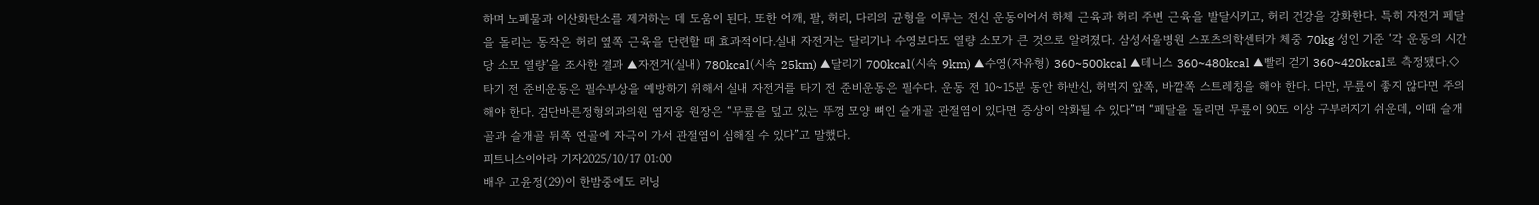하며 노폐물과 이산화탄소를 제거하는 데 도움이 된다. 또한 어깨, 팔, 허리, 다리의 균형을 이루는 전신 운동이어서 하체 근육과 허리 주변 근육을 발달시키고, 허리 건강을 강화한다. 특히 자전거 페달을 돌리는 동작은 허리 옆쪽 근육을 단련할 때 효과적이다.실내 자전거는 달리기나 수영보다도 열량 소모가 큰 것으로 알려졌다. 삼성서울병원 스포츠의학센터가 체중 70kg 성인 기준 ‘각 운동의 시간당 소모 열량’을 조사한 결과 ▲자전거(실내) 780kcal(시속 25km) ▲달리기 700kcal(시속 9km) ▲수영(자유형) 360~500kcal ▲테니스 360~480kcal ▲빨리 걷기 360~420kcal로 측정됐다.◇타기 전 준비운동은 필수부상을 예방하기 위해서 실내 자전거를 타기 전 준비운동은 필수다. 운동 전 10~15분 동안 하반신, 허벅지 앞쪽, 바깥쪽 스트레칭을 해야 한다. 다만, 무릎이 좋지 않다면 주의해야 한다. 검단바른정형외과의원 염지웅 원장은 “무릎을 덮고 있는 뚜껑 모양 뼈인 슬개골 관절염이 있다면 증상이 악화될 수 있다”며 “페달을 돌리면 무릎이 90도 이상 구부러지기 쉬운데, 이때 슬개골과 슬개골 뒤쪽 연골에 자극이 가서 관절염이 심해질 수 있다”고 말했다.
피트니스이아라 기자2025/10/17 01:00
배우 고윤정(29)이 한밤중에도 러닝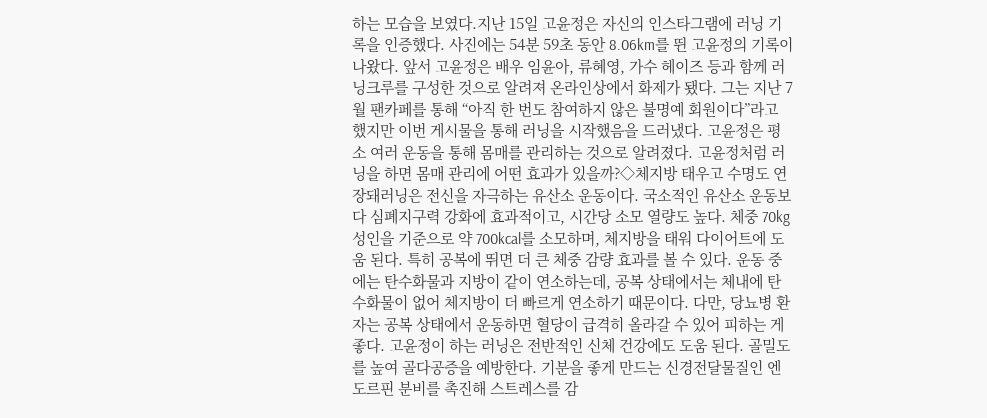하는 모습을 보였다.지난 15일 고윤정은 자신의 인스타그램에 러닝 기록을 인증했다. 사진에는 54분 59초 동안 8.06km를 뛴 고윤정의 기록이 나왔다. 앞서 고윤정은 배우 임윤아, 류혜영, 가수 헤이즈 등과 함께 러닝크루를 구성한 것으로 알려져 온라인상에서 화제가 됐다. 그는 지난 7월 팬카페를 통해 “아직 한 번도 참여하지 않은 불명예 회원이다”라고 했지만 이번 게시물을 통해 러닝을 시작했음을 드러냈다. 고윤정은 평소 여러 운동을 통해 몸매를 관리하는 것으로 알려졌다. 고윤정처럼 러닝을 하면 몸매 관리에 어떤 효과가 있을까?◇체지방 태우고 수명도 연장돼러닝은 전신을 자극하는 유산소 운동이다. 국소적인 유산소 운동보다 심폐지구력 강화에 효과적이고, 시간당 소모 열량도 높다. 체중 70kg 성인을 기준으로 약 700kcal를 소모하며, 체지방을 태워 다이어트에 도움 된다. 특히 공복에 뛰면 더 큰 체중 감량 효과를 볼 수 있다. 운동 중에는 탄수화물과 지방이 같이 연소하는데, 공복 상태에서는 체내에 탄수화물이 없어 체지방이 더 빠르게 연소하기 때문이다. 다만, 당뇨병 환자는 공복 상태에서 운동하면 혈당이 급격히 올라갈 수 있어 피하는 게 좋다. 고윤정이 하는 러닝은 전반적인 신체 건강에도 도움 된다. 골밀도를 높여 골다공증을 예방한다. 기분을 좋게 만드는 신경전달물질인 엔도르핀 분비를 촉진해 스트레스를 감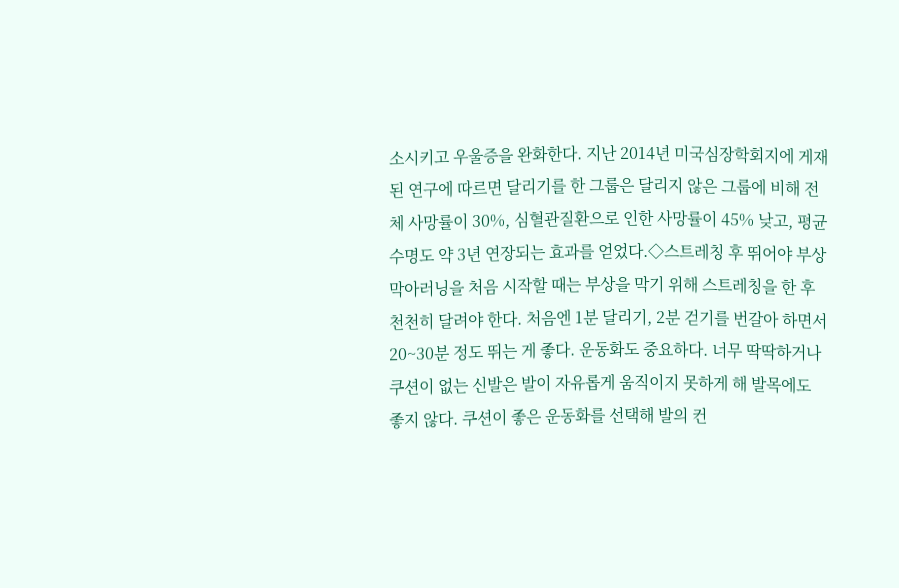소시키고 우울증을 완화한다. 지난 2014년 미국심장학회지에 게재된 연구에 따르면 달리기를 한 그룹은 달리지 않은 그룹에 비해 전체 사망률이 30%, 심혈관질환으로 인한 사망률이 45% 낮고, 평균 수명도 약 3년 연장되는 효과를 얻었다.◇스트레칭 후 뛰어야 부상 막아러닝을 처음 시작할 때는 부상을 막기 위해 스트레칭을 한 후 천천히 달려야 한다. 처음엔 1분 달리기, 2분 걷기를 번갈아 하면서 20~30분 정도 뛰는 게 좋다. 운동화도 중요하다. 너무 딱딱하거나 쿠션이 없는 신발은 발이 자유롭게 움직이지 못하게 해 발목에도 좋지 않다. 쿠션이 좋은 운동화를 선택해 발의 컨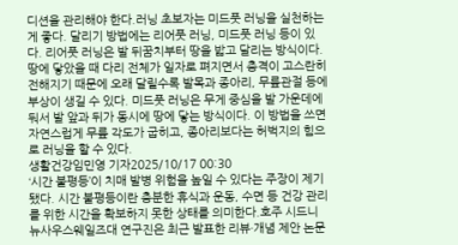디션을 관리해야 한다.러닝 초보자는 미드풋 러닝을 실천하는 게 좋다. 달리기 방법에는 리어풋 러닝, 미드풋 러닝 등이 있다. 리어풋 러닝은 발 뒤꿈치부터 땅을 밟고 달리는 방식이다. 땅에 닿았을 때 다리 전체가 일자로 펴지면서 충격이 고스란히 전해지기 때문에 오래 달릴수록 발목과 종아리, 무릎관절 등에 부상이 생길 수 있다. 미드풋 러닝은 무게 중심을 발 가운데에 둬서 발 앞과 뒤가 동시에 땅에 닿는 방식이다. 이 방법을 쓰면 자연스럽게 무릎 각도가 굽히고, 종아리보다는 허벅지의 힘으로 러닝을 할 수 있다.
생활건강임민영 기자2025/10/17 00:30
‘시간 불평등’이 치매 발병 위험을 높일 수 있다는 주장이 제기됐다. 시간 불평등이란 충분한 휴식과 운동, 수면 등 건강 관리를 위한 시간을 확보하지 못한 상태를 의미한다.호주 시드니 뉴사우스웨일즈대 연구진은 최근 발표한 리뷰·개념 제안 논문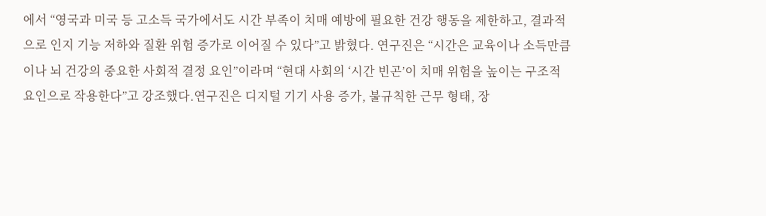에서 “영국과 미국 등 고소득 국가에서도 시간 부족이 치매 예방에 필요한 건강 행동을 제한하고, 결과적으로 인지 기능 저하와 질환 위험 증가로 이어질 수 있다”고 밝혔다. 연구진은 “시간은 교육이나 소득만큼이나 뇌 건강의 중요한 사회적 결정 요인”이라며 “현대 사회의 ‘시간 빈곤’이 치매 위험을 높이는 구조적 요인으로 작용한다”고 강조했다.연구진은 디지털 기기 사용 증가, 불규칙한 근무 형태, 장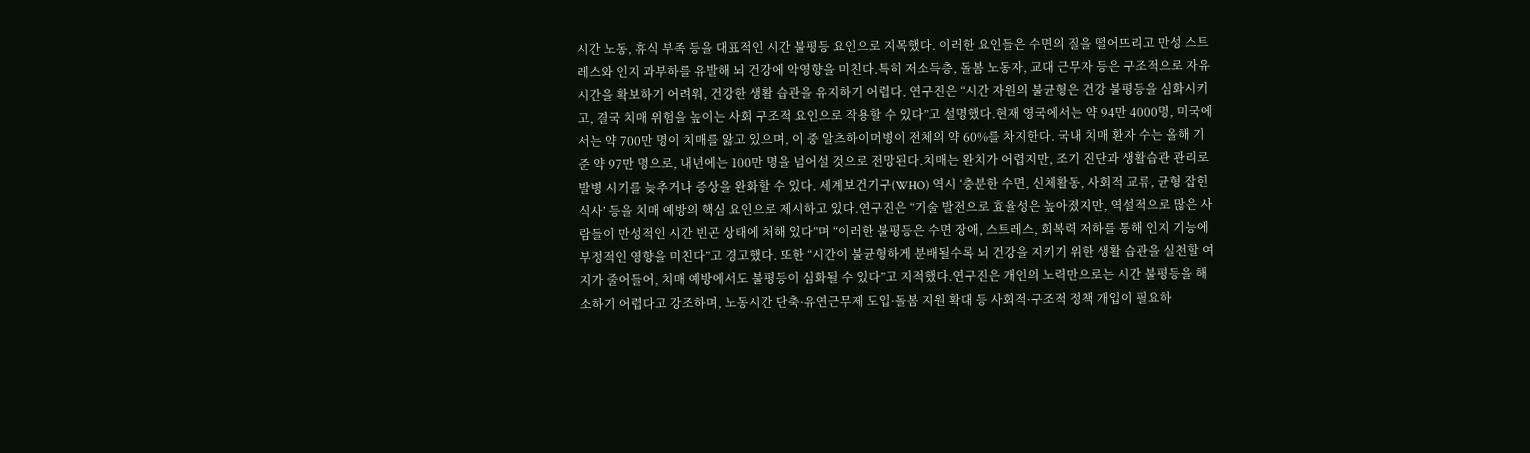시간 노동, 휴식 부족 등을 대표적인 시간 불평등 요인으로 지목했다. 이러한 요인들은 수면의 질을 떨어뜨리고 만성 스트레스와 인지 과부하를 유발해 뇌 건강에 악영향을 미친다.특히 저소득층, 돌봄 노동자, 교대 근무자 등은 구조적으로 자유 시간을 확보하기 어려워, 건강한 생활 습관을 유지하기 어렵다. 연구진은 “시간 자원의 불균형은 건강 불평등을 심화시키고, 결국 치매 위험을 높이는 사회 구조적 요인으로 작용할 수 있다”고 설명했다.현재 영국에서는 약 94만 4000명, 미국에서는 약 700만 명이 치매를 앓고 있으며, 이 중 알츠하이머병이 전체의 약 60%를 차지한다. 국내 치매 환자 수는 올해 기준 약 97만 명으로, 내년에는 100만 명을 넘어설 것으로 전망된다.치매는 완치가 어렵지만, 조기 진단과 생활습관 관리로 발병 시기를 늦추거나 증상을 완화할 수 있다. 세계보건기구(WHO) 역시 ‘충분한 수면, 신체활동, 사회적 교류, 균형 잡힌 식사’ 등을 치매 예방의 핵심 요인으로 제시하고 있다.연구진은 “기술 발전으로 효율성은 높아졌지만, 역설적으로 많은 사람들이 만성적인 시간 빈곤 상태에 처해 있다”며 “이러한 불평등은 수면 장애, 스트레스, 회복력 저하를 통해 인지 기능에 부정적인 영향을 미친다”고 경고했다. 또한 “시간이 불균형하게 분배될수록 뇌 건강을 지키기 위한 생활 습관을 실천할 여지가 줄어들어, 치매 예방에서도 불평등이 심화될 수 있다”고 지적했다.연구진은 개인의 노력만으로는 시간 불평등을 해소하기 어렵다고 강조하며, 노동시간 단축·유연근무제 도입·돌봄 지원 확대 등 사회적·구조적 정책 개입이 필요하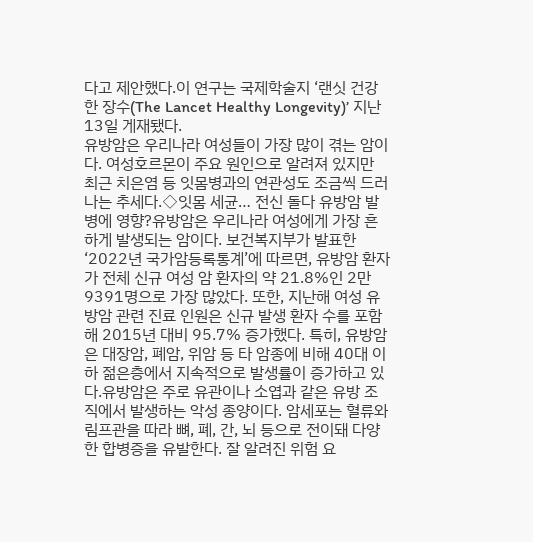다고 제안했다.이 연구는 국제학술지 ‘랜싯 건강한 장수(The Lancet Healthy Longevity)’ 지난 13일 게재됐다.
유방암은 우리나라 여성들이 가장 많이 겪는 암이다. 여성호르몬이 주요 원인으로 알려져 있지만 최근 치은염 등 잇몸병과의 연관성도 조금씩 드러나는 추세다.◇잇몸 세균… 전신 돌다 유방암 발병에 영향?유방암은 우리나라 여성에게 가장 흔하게 발생되는 암이다. 보건복지부가 발표한 ‘2022년 국가암등록통계’에 따르면, 유방암 환자가 전체 신규 여성 암 환자의 약 21.8%인 2만9391명으로 가장 많았다. 또한, 지난해 여성 유방암 관련 진료 인원은 신규 발생 환자 수를 포함해 2015년 대비 95.7% 증가했다. 특히, 유방암은 대장암, 폐암, 위암 등 타 암종에 비해 40대 이하 젊은층에서 지속적으로 발생률이 증가하고 있다.유방암은 주로 유관이나 소엽과 같은 유방 조직에서 발생하는 악성 종양이다. 암세포는 혈류와 림프관을 따라 뼈, 폐, 간, 뇌 등으로 전이돼 다양한 합병증을 유발한다. 잘 알려진 위험 요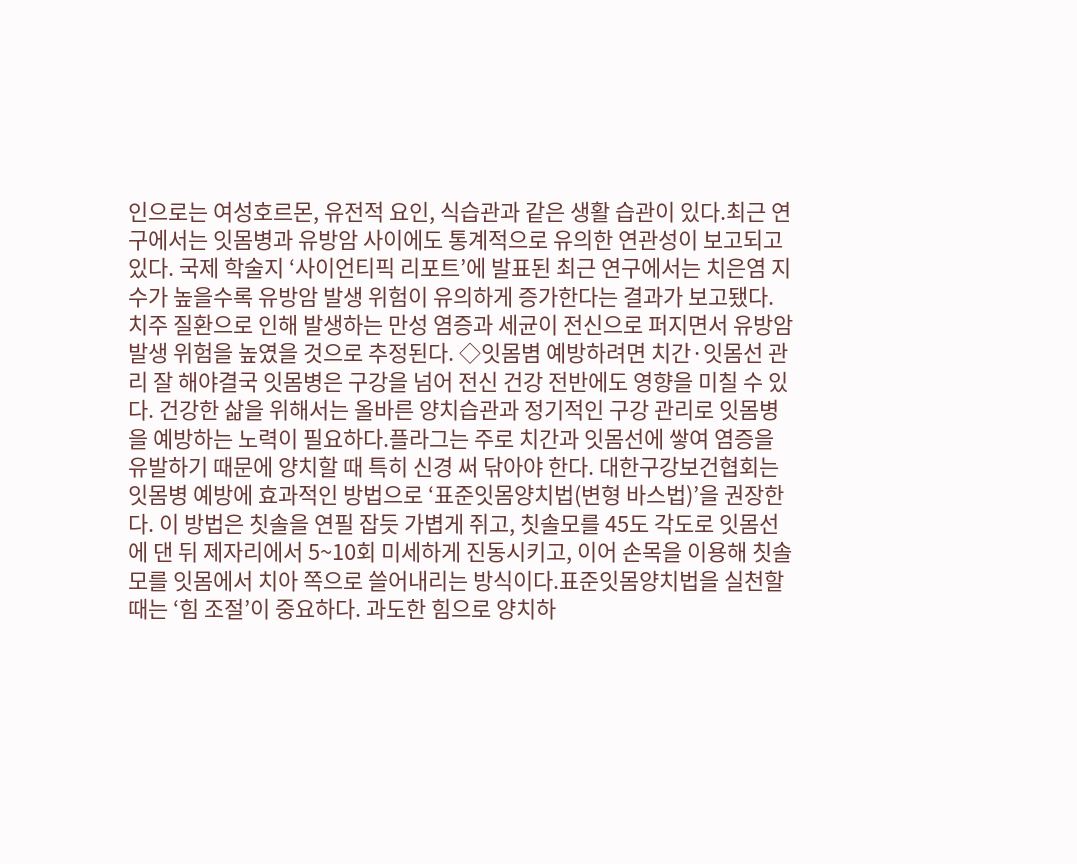인으로는 여성호르몬, 유전적 요인, 식습관과 같은 생활 습관이 있다.최근 연구에서는 잇몸병과 유방암 사이에도 통계적으로 유의한 연관성이 보고되고 있다. 국제 학술지 ‘사이언티픽 리포트’에 발표된 최근 연구에서는 치은염 지수가 높을수록 유방암 발생 위험이 유의하게 증가한다는 결과가 보고됐다. 치주 질환으로 인해 발생하는 만성 염증과 세균이 전신으로 퍼지면서 유방암 발생 위험을 높였을 것으로 추정된다. ◇잇몸볌 예방하려면 치간·잇몸선 관리 잘 해야결국 잇몸병은 구강을 넘어 전신 건강 전반에도 영향을 미칠 수 있다. 건강한 삶을 위해서는 올바른 양치습관과 정기적인 구강 관리로 잇몸병을 예방하는 노력이 필요하다.플라그는 주로 치간과 잇몸선에 쌓여 염증을 유발하기 때문에 양치할 때 특히 신경 써 닦아야 한다. 대한구강보건협회는 잇몸병 예방에 효과적인 방법으로 ‘표준잇몸양치법(변형 바스법)’을 권장한다. 이 방법은 칫솔을 연필 잡듯 가볍게 쥐고, 칫솔모를 45도 각도로 잇몸선에 댄 뒤 제자리에서 5~10회 미세하게 진동시키고, 이어 손목을 이용해 칫솔모를 잇몸에서 치아 쪽으로 쓸어내리는 방식이다.표준잇몸양치법을 실천할 때는 ‘힘 조절’이 중요하다. 과도한 힘으로 양치하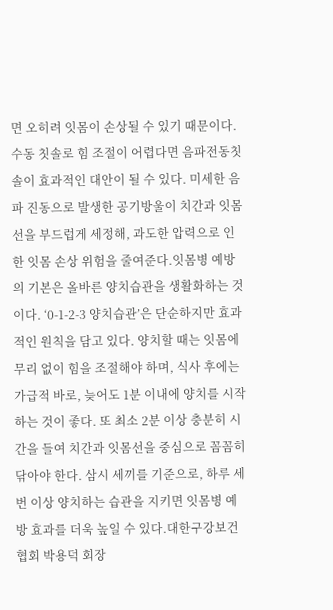면 오히려 잇몸이 손상될 수 있기 때문이다. 수동 칫솔로 힘 조절이 어렵다면 음파전동칫솔이 효과적인 대안이 될 수 있다. 미세한 음파 진동으로 발생한 공기방울이 치간과 잇몸선을 부드럽게 세정해, 과도한 압력으로 인한 잇몸 손상 위험을 줄여준다.잇몸병 예방의 기본은 올바른 양치습관을 생활화하는 것이다. ‘0-1-2-3 양치습관’은 단순하지만 효과적인 원칙을 담고 있다. 양치할 때는 잇몸에 무리 없이 힘을 조절해야 하며, 식사 후에는 가급적 바로, 늦어도 1분 이내에 양치를 시작하는 것이 좋다. 또 최소 2분 이상 충분히 시간을 들여 치간과 잇몸선을 중심으로 꼼꼼히 닦아야 한다. 삼시 세끼를 기준으로, 하루 세 번 이상 양치하는 습관을 지키면 잇몸병 예방 효과를 더욱 높일 수 있다.대한구강보건협회 박용덕 회장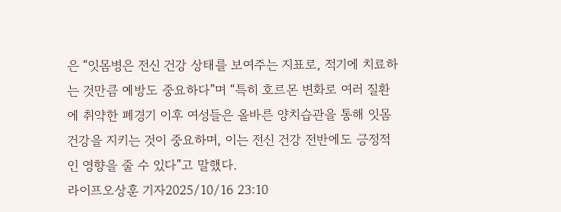은 “잇몸병은 전신 건강 상태를 보여주는 지표로, 적기에 치료하는 것만큼 예방도 중요하다”며 “특히 호르몬 변화로 여러 질환에 취약한 폐경기 이후 여성들은 올바른 양치습관을 통해 잇몸 건강을 지키는 것이 중요하며, 이는 전신 건강 전반에도 긍정적인 영향을 줄 수 있다”고 말했다.
라이프오상훈 기자2025/10/16 23:10